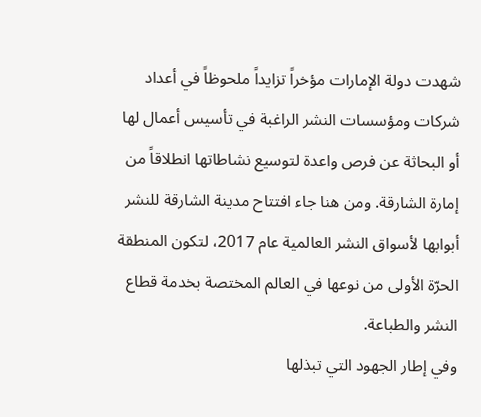شهدت دولة الإمارات مؤخراً تزايداً ملحوظاً في أعداد شركات ومؤسسات النشر الراغبة في تأسيس أعمال لها أو البحاثة عن فرص واعدة لتوسيع نشاطاتها انطلاقاً من إمارة الشارقة. ومن هنا جاء افتتاح مدينة الشارقة للنشر أبوابها لأسواق النشر العالمية عام 2017، لتكون المنطقة الحرّة الأولى من نوعها في العالم المختصة بخدمة قطاع النشر والطباعة.
وفي إطار الجهود التي تبذلها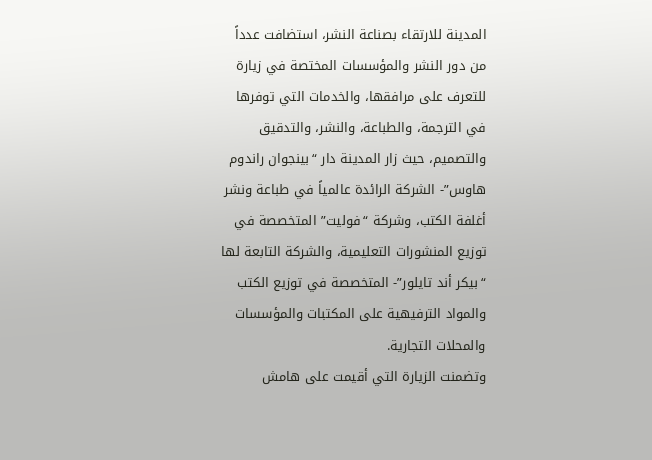المدينة للارتقاء بصناعة النشر، استضافت عدداً من دور النشر والمؤسسات المختصة في زيارة للتعرف على مرافقها، والخدمات التي توفرها في الترجمة، والطباعة، والنشر، والتدقيق والتصميم، حيث زار المدينة دار “بينجوان راندوم هاوس”- الشركة الرائدة عالمياً في طباعة ونشر أغلفة الكتب، وشركة “فوليت” المتخصصة في توزيع المنشورات التعليمية، والشركة التابعة لها “بيكر أند تايلور”- المتخصصة في توزيع الكتب والمواد الترفيهية على المكتبات والمؤسسات والمحلات التجارية.
وتضمنت الزيارة التي أقيمت على هامش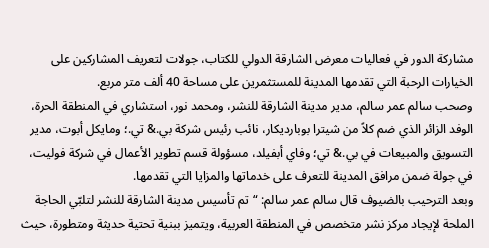مشاركة الدور في فعاليات معرض الشارقة الدولي للكتاب، جولات لتعريف المشاركين على الخيارات الرحبة التي تقدمها المدينة للمستثمرين على مساحة 40 ألف متر مربع.
وصحب سالم عمر سالم، مدير مدينة الشارقة للنشر، ومحمد نور، استشاري في المنطقة الحرة، الوفد الزائر الذي ضم كلاً من شيترا بوبارديكار، نائب رئيس شركة بي.& تي.؛ ومايكل أبوت، مدير التسويق والمبيعات في بي.& تي؛ وفاي أبفيلد، مسؤولة قسم تطوير الأعمال في شركة فوليت، في جولة ضمن مرافق المدينة للتعرف على خدماتها والمزايا التي تقدمها.
وبعد الترحيب بالضيوف قال سالم عمر سالم: “تم تأسيس مدينة الشارقة للنشر لتلبّي الحاجة الملحة لإيجاد مركز نشر متخصص في المنطقة العربية، ويتميز ببنية تحتية حديثة ومتطورة، حيث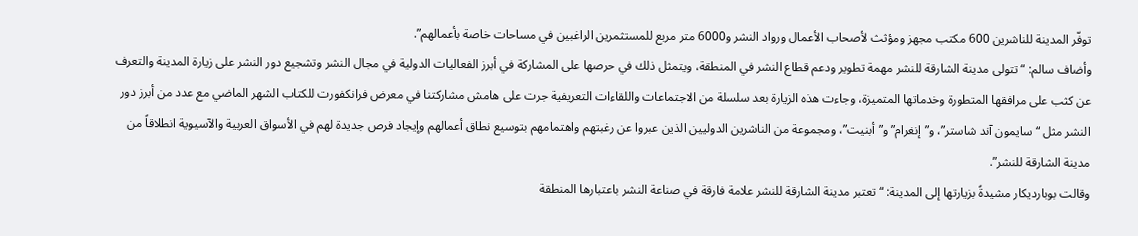توفّر المدينة للناشرين 600 مكتب مجهز ومؤثث لأصحاب الأعمال ورواد النشر و6000 متر مربع للمستثمرين الراغبين في مساحات خاصة بأعمالهم”.
وأضاف سالم: “تتولى مدينة الشارقة للنشر مهمة تطوير ودعم قطاع النشر في المنطقة، ويتمثل ذلك في حرصها على المشاركة في أبرز الفعاليات الدولية في مجال النشر وتشجيع دور النشر على زيارة المدينة والتعرف عن كثب على مرافقها المتطورة وخدماتها المتميزة، وجاءت هذه الزيارة بعد سلسلة من الاجتماعات واللقاءات التعريفية جرت على هامش مشاركتنا في معرض فرانكفورت للكتاب الشهر الماضي مع عدد من أبرز دور النشر مثل “سايمون آند شاستر”، و”إنغرام” و”أبنيت”، ومجموعة من الناشرين الدوليين الذين عبروا عن رغبتهم واهتمامهم بتوسيع نطاق أعمالهم وإيجاد فرص جديدة لهم في الأسواق العربية والآسيوية انطلاقاً من مدينة الشارقة للنشر”.
وقالت بوبارديكار مشيدةً بزيارتها إلى المدينة: “تعتبر مدينة الشارقة للنشر علامة فارقة في صناعة النشر باعتبارها المنطقة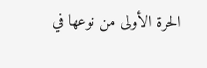الحرة الأولى من نوعها في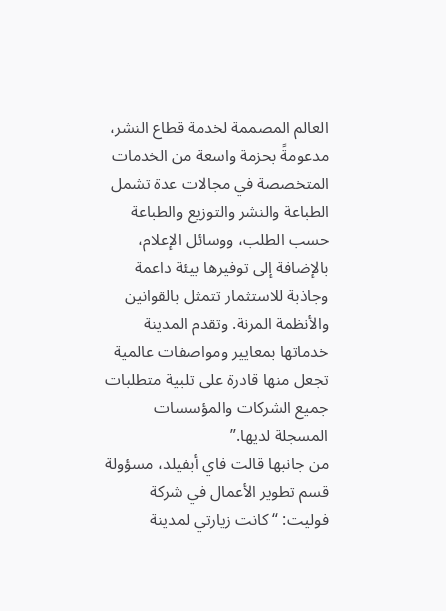العالم المصممة لخدمة قطاع النشر، مدعومةً بحزمة واسعة من الخدمات المتخصصة في مجالات عدة تشمل الطباعة والنشر والتوزيع والطباعة حسب الطلب، ووسائل الإعلام، بالإضافة إلى توفيرها بيئة داعمة وجاذبة للاستثمار تتمثل بالقوانين والأنظمة المرنة. وتقدم المدينة خدماتها بمعايير ومواصفات عالمية تجعل منها قادرة على تلبية متطلبات جميع الشركات والمؤسسات المسجلة لديها.”
من جانبها قالت فاي أبفيلد، مسؤولة قسم تطوير الأعمال في شركة فوليت: “كانت زيارتي لمدينة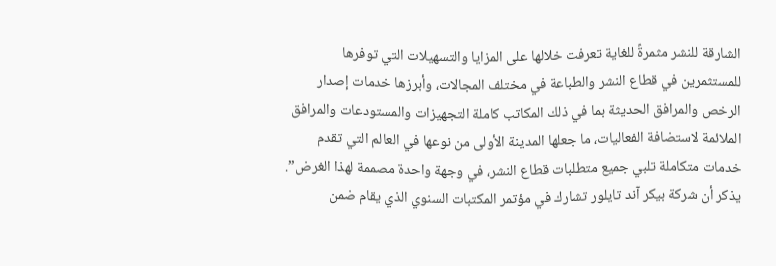الشارقة للنشر مثمرةً للغاية تعرفت خلالها على المزايا والتسهيلات التي توفرها للمستثمرين في قطاع النشر والطباعة في مختلف المجالات، وأبرزها خدمات إصدار الرخص والمرافق الحديثة بما في ذلك المكاتب كاملة التجهيزات والمستودعات والمرافق الملائمة لاستضافة الفعاليات، ما جعلها المدينة الأولى من نوعها في العالم التي تقدم خدمات متكاملة تلبي جميع متطلبات قطاع النشر، في وجهة واحدة مصممة لهذا الغرض”.
يذكر أن شركة بيكر آند تايلور تشارك في مؤتمر المكتبات السنوي الذي يقام ضمن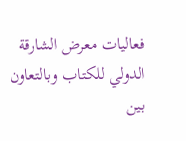فعاليات معرض الشارقة الدولي للكتاب وبالتعاون بين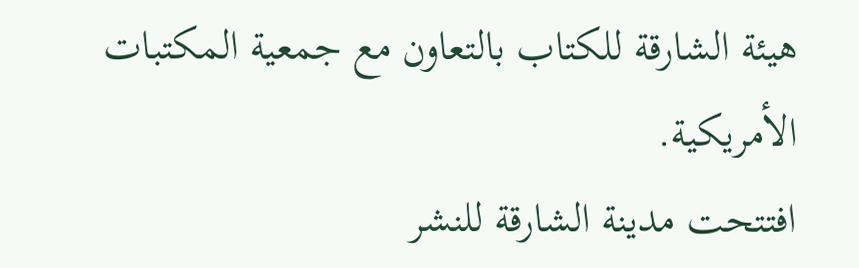هيئة الشارقة للكتاب بالتعاون مع جمعية المكتبات الأمريكية.
افتتحت مدينة الشارقة للنشر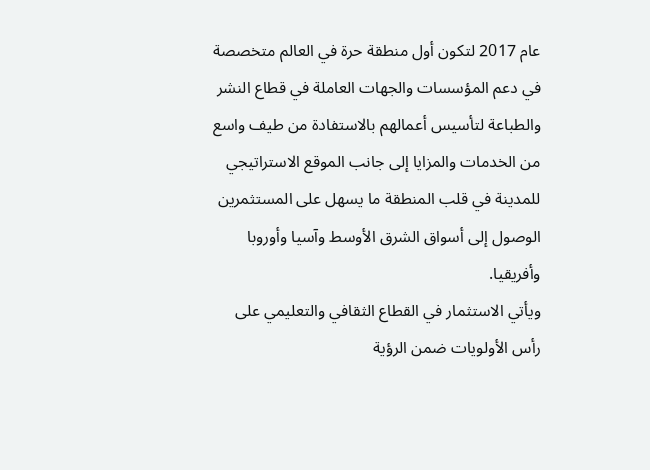عام 2017 لتكون أول منطقة حرة في العالم متخصصة في دعم المؤسسات والجهات العاملة في قطاع النشر والطباعة لتأسيس أعمالهم بالاستفادة من طيف واسع من الخدمات والمزايا إلى جانب الموقع الاستراتيجي للمدينة في قلب المنطقة ما يسهل على المستثمرين الوصول إلى أسواق الشرق الأوسط وآسيا وأوروبا وأفريقيا.
ويأتي الاستثمار في القطاع الثقافي والتعليمي على رأس الأولويات ضمن الرؤية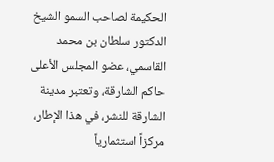الحكيمة لصاحب السمو الشيخ الدكتور سلطان بن محمد القاسمي، عضو المجلس الأعلى حاكم الشارقة، وتعتبر مدينة الشارقة للنشر، في هذا الإطار، مركزاً استثمارياً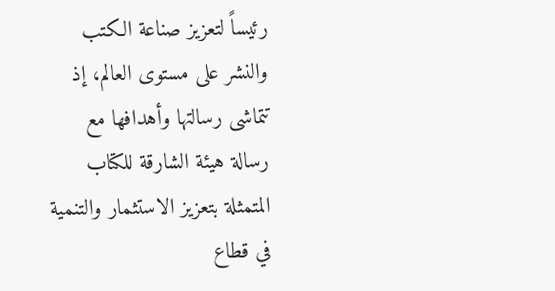رئيساً لتعزيز صناعة الكتب والنشر على مستوى العالم، إذ تتماشى رسالتها وأهدافها مع رسالة هيئة الشارقة للكتاب المتمثلة بتعزيز الاستثمار والتنمية في قطاع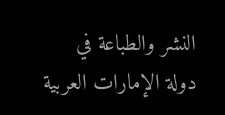النشر والطباعة في دولة الإمارات العربية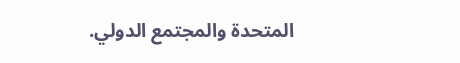المتحدة والمجتمع الدولي.